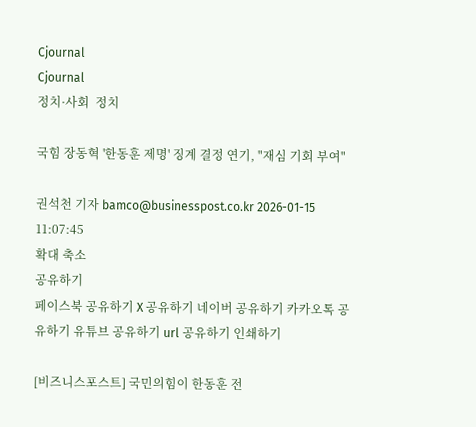Cjournal
Cjournal
정치·사회  정치

국힘 장동혁 '한동훈 제명' 징계 결정 연기, "재심 기회 부여"

권석천 기자 bamco@businesspost.co.kr 2026-01-15 11:07:45
확대 축소
공유하기
페이스북 공유하기 X 공유하기 네이버 공유하기 카카오톡 공유하기 유튜브 공유하기 url 공유하기 인쇄하기

[비즈니스포스트] 국민의힘이 한동훈 전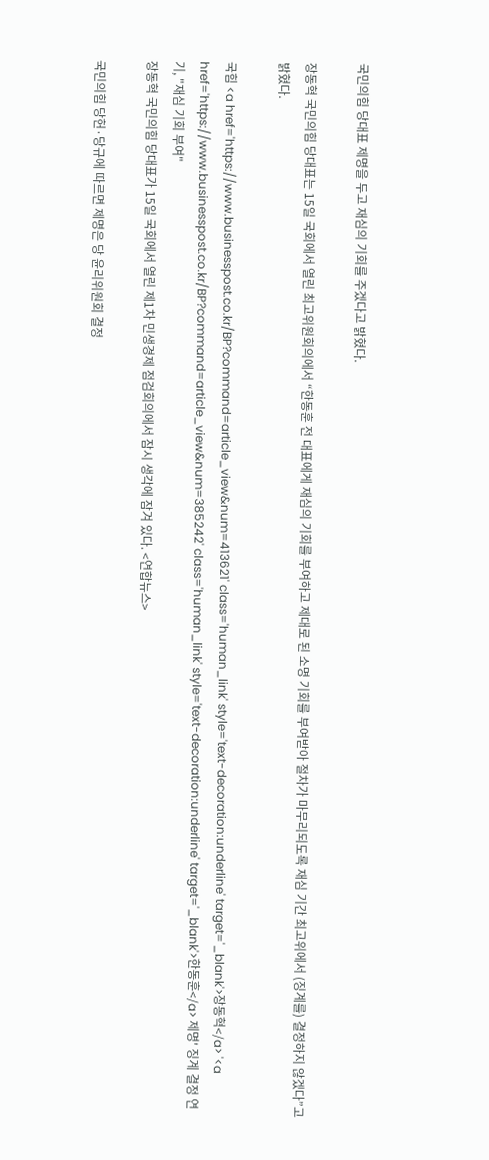국민의힘 당대표 제명을 두고 재심의 기회를 주겠다고 밝혔다.

장동혁 국민의힘 당대표는 15일 국회에서 열린 최고위원회의에서 “한동훈 전 대표에게 재심의 기회를 부여하고 제대로 된 소명 기회를 부여받아 절차가 마무리되도록 재심 기간 최고위에서 (징계를) 결정하지 않겠다”고 밝혔다.

국힘 <a href='https://www.businesspost.co.kr/BP?command=article_view&num=413621' class='human_link' style='text-decoration:underline' target='_blank'>장동혁</a> '<a href='https://www.businesspost.co.kr/BP?command=article_view&num=385242' class='human_link' style='text-decoration:underline' target='_blank'>한동훈</a> 제명' 징계 결정 연기, "재심 기회 부여"
장동혁 국민의힘 당대표가 15일 국회에서 열린 제1차 민생경제 점검회의에서 잠시 생각에 잠겨 있다. <연합뉴스>

국민의힘 당헌·당규에 따르면 제명은 당 윤리위원회 결정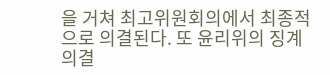을 거쳐 최고위원회의에서 최종적으로 의결된다. 또 윤리위의 징계 의결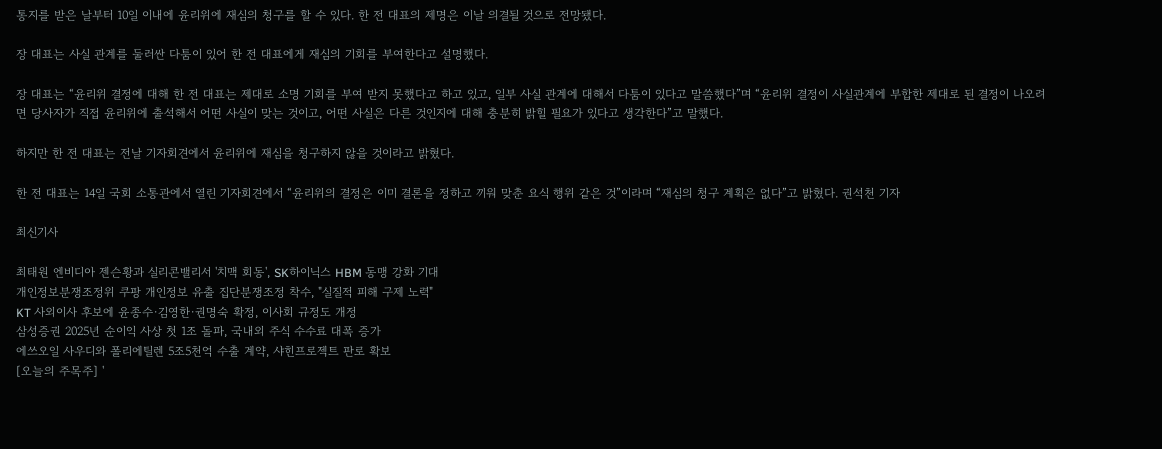통지를 받은 날부터 10일 이내에 윤리위에 재심의 청구를 할 수 있다. 한 전 대표의 제명은 이날 의결될 것으로 전망됐다.

장 대표는 사실 관계를 둘러싼 다툼이 있어 한 전 대표에게 재심의 기회를 부여한다고 설명했다.

장 대표는 “윤리위 결정에 대해 한 전 대표는 제대로 소명 기회를 부여 받지 못했다고 하고 있고, 일부 사실 관계에 대해서 다툼이 있다고 말씀했다”며 “윤리위 결정이 사실관계에 부합한 제대로 된 결정이 나오려면 당사자가 직접 윤리위에 출석해서 어떤 사실이 맞는 것이고, 어떤 사실은 다른 것인지에 대해 충분히 밝힐 필요가 있다고 생각한다”고 말했다.

하지만 한 전 대표는 전날 기자회견에서 윤리위에 재심을 청구하지 않을 것이라고 밝혔다.

한 전 대표는 14일 국회 소통관에서 열린 기자회견에서 “윤리위의 결정은 이미 결론을 정하고 끼워 맞춘 요식 행위 같은 것”이라며 “재심의 청구 계획은 없다”고 밝혔다. 권석천 기자

최신기사

최태원 엔비디아 젠슨황과 실리콘밸리서 '치맥 회동', SK하이닉스 HBM 동맹 강화 기대
개인정보분쟁조정위 쿠팡 개인정보 유출 집단분쟁조정 착수, "실질적 피해 구제 노력"
KT 사외이사 후보에 윤종수·김영한·권명숙 확정, 이사회 규정도 개정
삼성증권 2025년 순이익 사상 첫 1조 돌파, 국내외 주식 수수료 대폭 증가
에쓰오일 사우디와 폴리에틸렌 5조5천억 수출 계약, 샤힌프로젝트 판로 확보
[오늘의 주목주] '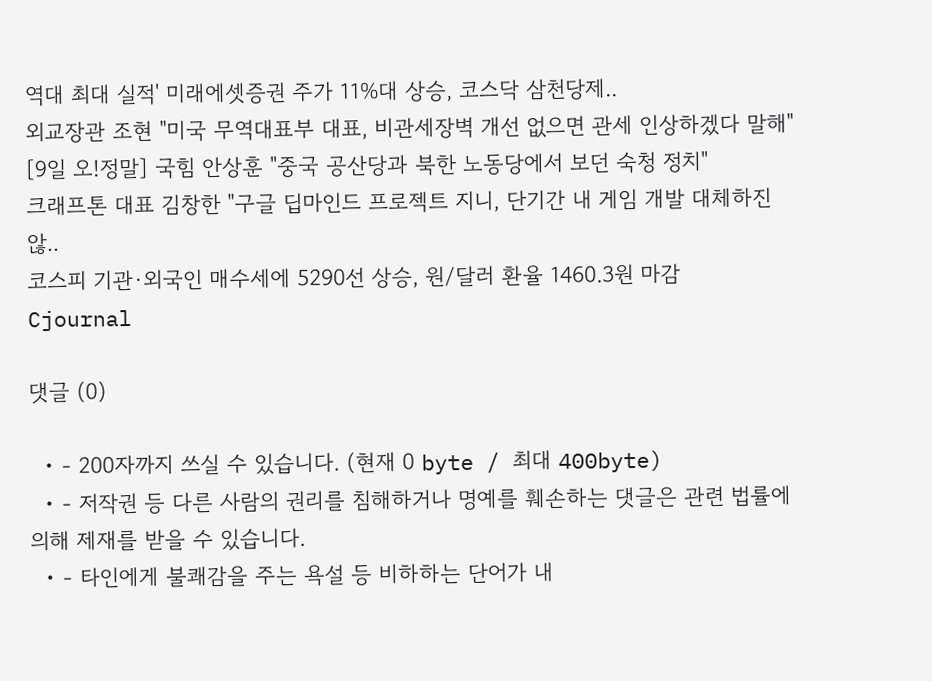역대 최대 실적' 미래에셋증권 주가 11%대 상승, 코스닥 삼천당제..
외교장관 조현 "미국 무역대표부 대표, 비관세장벽 개선 없으면 관세 인상하겠다 말해"
[9일 오!정말] 국힘 안상훈 "중국 공산당과 북한 노동당에서 보던 숙청 정치"
크래프톤 대표 김창한 "구글 딥마인드 프로젝트 지니, 단기간 내 게임 개발 대체하진 않..
코스피 기관·외국인 매수세에 5290선 상승, 원/달러 환율 1460.3원 마감
Cjournal

댓글 (0)

  • - 200자까지 쓰실 수 있습니다. (현재 0 byte / 최대 400byte)
  • - 저작권 등 다른 사람의 권리를 침해하거나 명예를 훼손하는 댓글은 관련 법률에 의해 제재를 받을 수 있습니다.
  • - 타인에게 불쾌감을 주는 욕설 등 비하하는 단어가 내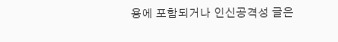용에 포함되거나 인신공격성 글은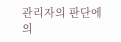관리자의 판단에 의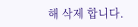해 삭제 합니다.